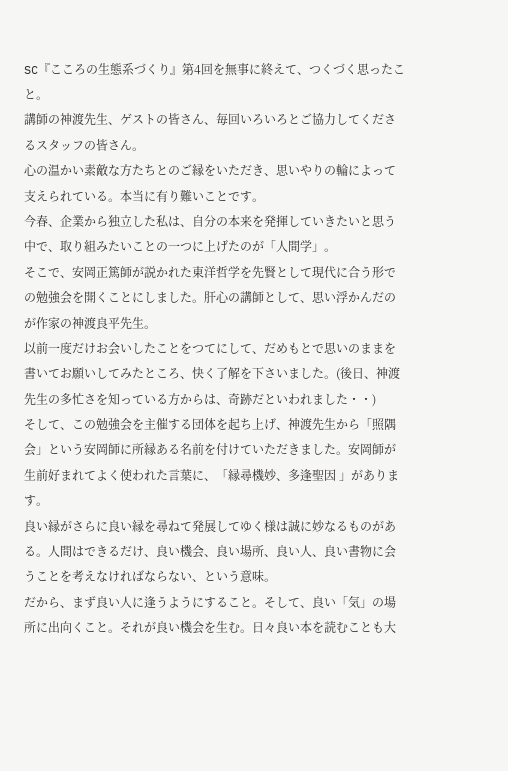SC『こころの生態系づくり』第4回を無事に終えて、つくづく思ったこと。
講師の神渡先生、ゲストの皆さん、毎回いろいろとご協力してくださるスタッフの皆さん。
心の温かい素敵な方たちとのご縁をいただき、思いやりの輪によって支えられている。本当に有り難いことです。
今春、企業から独立した私は、自分の本来を発揮していきたいと思う中で、取り組みたいことの一つに上げたのが「人間学」。
そこで、安岡正篤師が説かれた東洋哲学を先賢として現代に合う形での勉強会を開くことにしました。肝心の講師として、思い浮かんだのが作家の神渡良平先生。
以前一度だけお会いしたことをつてにして、だめもとで思いのままを書いてお願いしてみたところ、快く了解を下さいました。(後日、神渡先生の多忙さを知っている方からは、奇跡だといわれました・・)
そして、この勉強会を主催する団体を起ち上げ、神渡先生から「照隅会」という安岡師に所縁ある名前を付けていただきました。安岡師が生前好まれてよく使われた言葉に、「縁尋機妙、多逢聖因 」があります。
良い縁がさらに良い縁を尋ねて発展してゆく様は誠に妙なるものがある。人間はできるだけ、良い機会、良い場所、良い人、良い書物に会うことを考えなければならない、という意味。
だから、まず良い人に逢うようにすること。そして、良い「気」の場所に出向くこと。それが良い機会を生む。日々良い本を読むことも大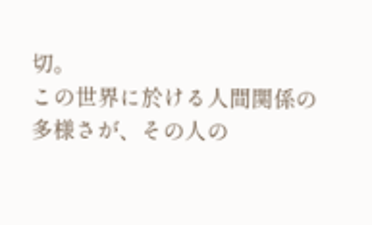切。
この世界に於ける人間関係の多様さが、その人の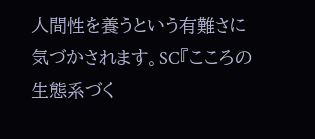人間性を養うという有難さに気づかされます。SC『こころの生態系づく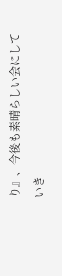り』、今後も素晴らしい会にしていき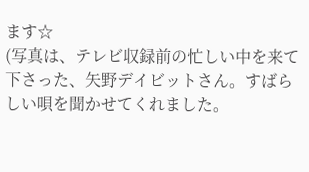ます☆
(写真は、テレビ収録前の忙しい中を来て下さった、矢野デイビットさん。すばらしい唄を聞かせてくれました。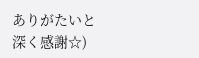ありがたいと深く感謝☆)